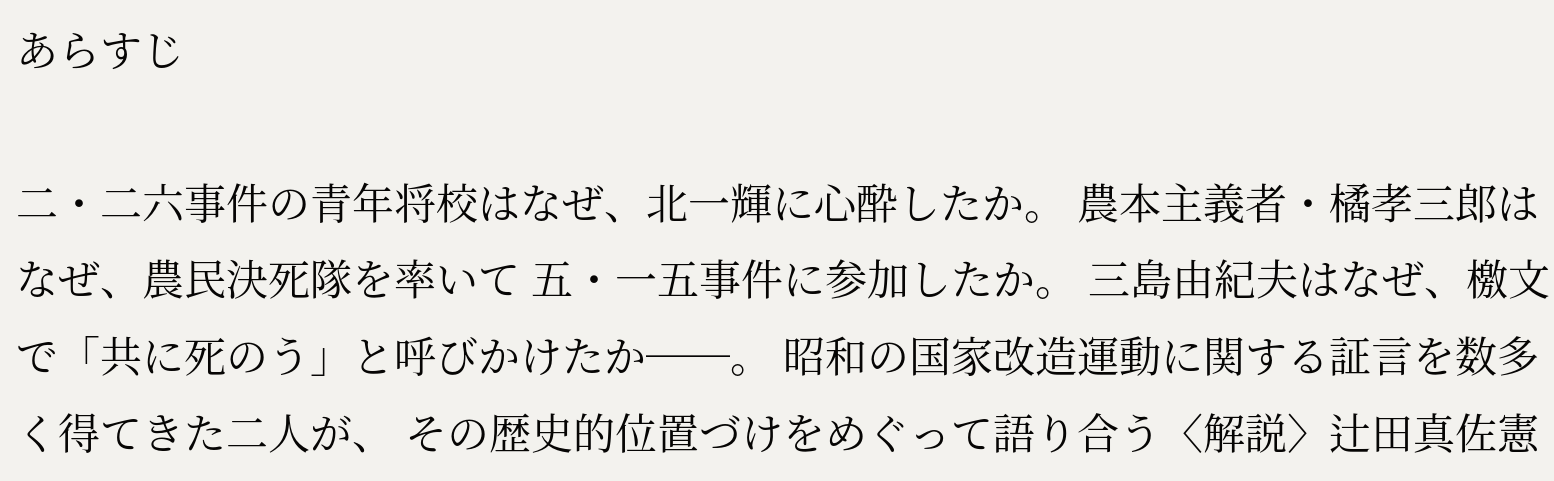あらすじ

二・二六事件の青年将校はなぜ、北一輝に心酔したか。 農本主義者・橘孝三郎はなぜ、農民決死隊を率いて 五・一五事件に参加したか。 三島由紀夫はなぜ、檄文で「共に死のう」と呼びかけたか──。 昭和の国家改造運動に関する証言を数多く得てきた二人が、 その歴史的位置づけをめぐって語り合う〈解説〉辻田真佐憲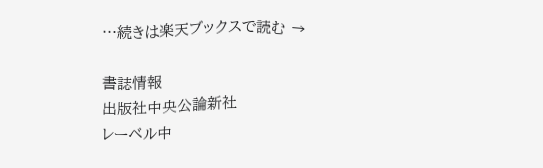…続きは楽天ブックスで読む →

書誌情報
出版社中央公論新社
レーベル中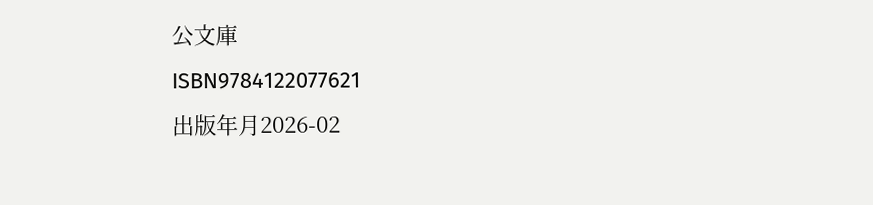公文庫
ISBN9784122077621
出版年月2026-02